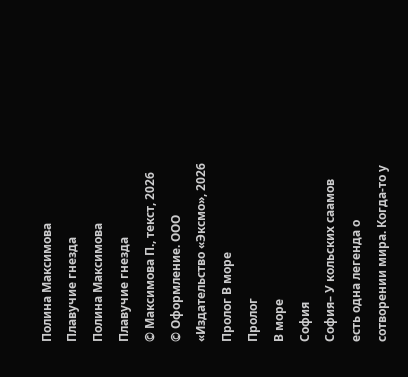Полина Максимова Плавучие гнезда
Полина Максимова
Плавучие гнезда
© Максимова П., текст, 2026
© Оформление. ООО «Издательство «Эксмо», 2026
Пролог В море
Пролог
В море
София
София– У кольских саамов есть одна легенда о сотворении мира. Когда-то у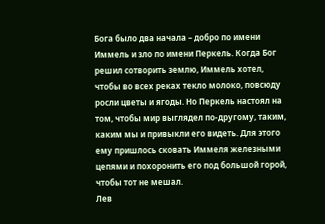Бога было два начала – добро по имени Иммель и зло по имени Перкель. Когда Бог решил сотворить землю, Иммель хотел, чтобы во всех реках текло молоко, повсюду росли цветы и ягоды. Но Перкель настоял на том, чтобы мир выглядел по-другому, таким, каким мы и привыкли его видеть. Для этого ему пришлось сковать Иммеля железными цепями и похоронить его под большой горой, чтобы тот не мешал.
Лев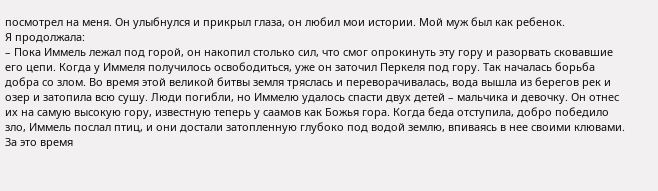посмотрел на меня. Он улыбнулся и прикрыл глаза, он любил мои истории. Мой муж был как ребенок.
Я продолжала:
– Пока Иммель лежал под горой, он накопил столько сил, что смог опрокинуть эту гору и разорвать сковавшие его цепи. Когда у Иммеля получилось освободиться, уже он заточил Перкеля под гору. Так началась борьба добра со злом. Во время этой великой битвы земля тряслась и переворачивалась, вода вышла из берегов рек и озер и затопила всю сушу. Люди погибли, но Иммелю удалось спасти двух детей – мальчика и девочку. Он отнес их на самую высокую гору, известную теперь у саамов как Божья гора. Когда беда отступила, добро победило зло, Иммель послал птиц, и они достали затопленную глубоко под водой землю, впиваясь в нее своими клювами. За это время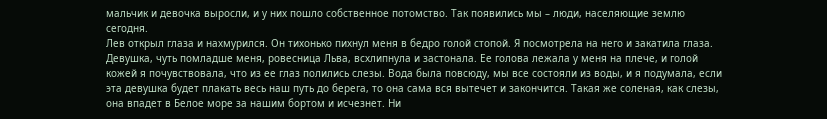мальчик и девочка выросли, и у них пошло собственное потомство. Так появились мы – люди, населяющие землю сегодня.
Лев открыл глаза и нахмурился. Он тихонько пихнул меня в бедро голой стопой. Я посмотрела на него и закатила глаза. Девушка, чуть помладше меня, ровесница Льва, всхлипнула и застонала. Ее голова лежала у меня на плече, и голой кожей я почувствовала, что из ее глаз полились слезы. Вода была повсюду, мы все состояли из воды, и я подумала, если эта девушка будет плакать весь наш путь до берега, то она сама вся вытечет и закончится. Такая же соленая, как слезы, она впадет в Белое море за нашим бортом и исчезнет. Ни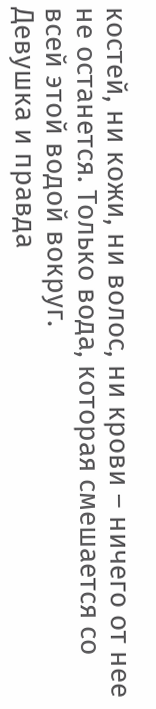костей, ни кожи, ни волос, ни крови – ничего от нее не останется. Только вода, которая смешается со всей этой водой вокруг.
Девушка и правда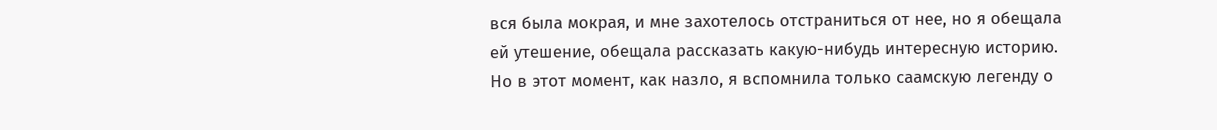вся была мокрая, и мне захотелось отстраниться от нее, но я обещала ей утешение, обещала рассказать какую-нибудь интересную историю. Но в этот момент, как назло, я вспомнила только саамскую легенду о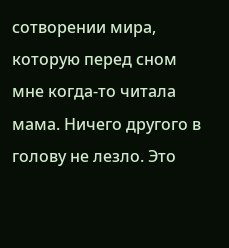сотворении мира, которую перед сном мне когда-то читала мама. Ничего другого в голову не лезло. Это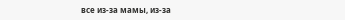все из-за мамы, из-за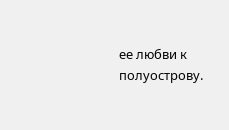ее любви к полуострову.